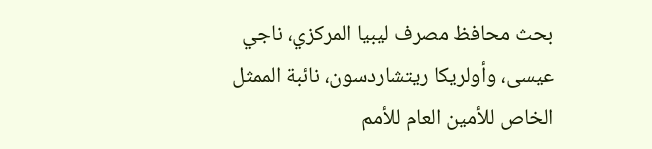بحث محافظ مصرف ليبيا المركزي، ناجي عيسى، وأولريكا ريتشاردسون، نائبة الممثل الخاص للأمين العام للأمم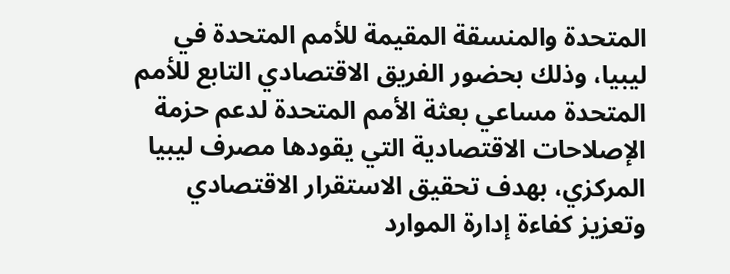المتحدة والمنسقة المقيمة للأمم المتحدة في ليبيا، وذلك بحضور الفريق الاقتصادي التابع للأمم المتحدة مساعي بعثة الأمم المتحدة لدعم حزمة الإصلاحات الاقتصادية التي يقودها مصرف ليبيا المركزي، بهدف تحقيق الاستقرار الاقتصادي وتعزيز كفاءة إدارة الموارد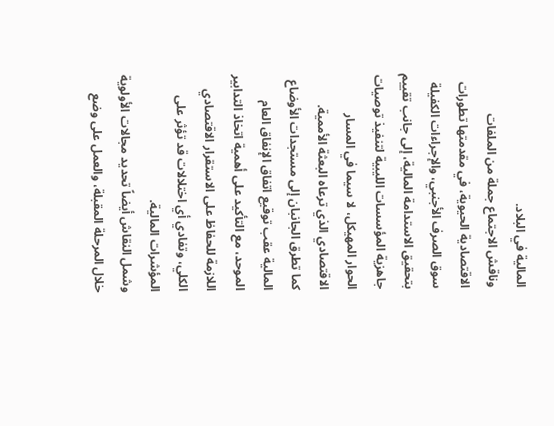المالية في البلاد.
وناقش الاجتماع جملة من الملفات الاقتصادية الحيوية، في مقدمتها تطورات سوق الصرف الأجنبي، والإجراءات الكفيلة بتحقيق الاستدامة المالية، إلى جانب تقييم جاهزية المؤسسات الليبية لتنفيذ توصيات الحوار المهيكل، لا سيما في المسار الاقتصادي الذي ترعاه البعثة الأممية.
كما تطرق الجانبان إلى مستجدات الأوضاع المالية عقب توقيع اتفاق الإنفاق العام الموحد، مع التأكيد على أهمية اتخاذ التدابير اللازمة للحفاظ على الاستقرار الاقتصادي الكلي، وتفادي أي اختلالات قد تؤثر على المؤشرات المالية.
وشمل النقاش أيضاً تحديد مجالات الأولوية خلال المرحلة المقبلة، والعمل على وضع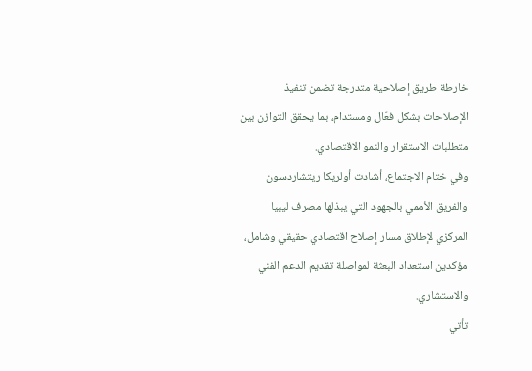خارطة طريق إصلاحية متدرجة تضمن تنفيذ الإصلاحات بشكل فعّال ومستدام، بما يحقق التوازن بين متطلبات الاستقرار والنمو الاقتصادي.
وفي ختام الاجتماع، أشادت أولريكا ريتشاردسون والفريق الأممي بالجهود التي يبذلها مصرف ليبيا المركزي لإطلاق مسار إصلاح اقتصادي حقيقي وشامل، مؤكدين استعداد البعثة لمواصلة تقديم الدعم الفني والاستشاري.
تأتي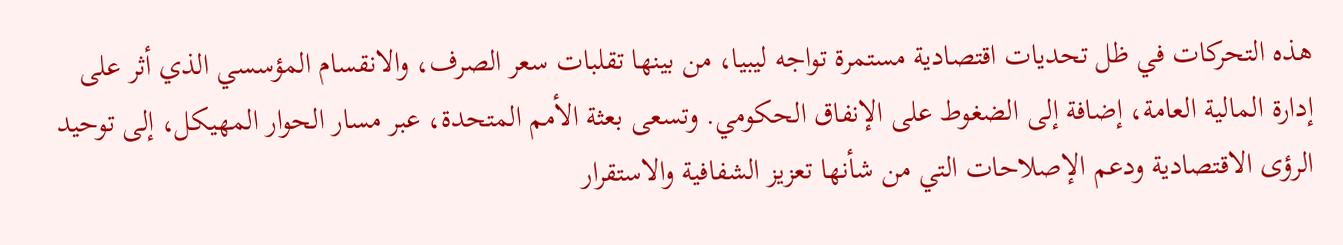هذه التحركات في ظل تحديات اقتصادية مستمرة تواجه ليبيا، من بينها تقلبات سعر الصرف، والانقسام المؤسسي الذي أثر على إدارة المالية العامة، إضافة إلى الضغوط على الإنفاق الحكومي. وتسعى بعثة الأمم المتحدة، عبر مسار الحوار المهيكل، إلى توحيد الرؤى الاقتصادية ودعم الإصلاحات التي من شأنها تعزيز الشفافية والاستقرار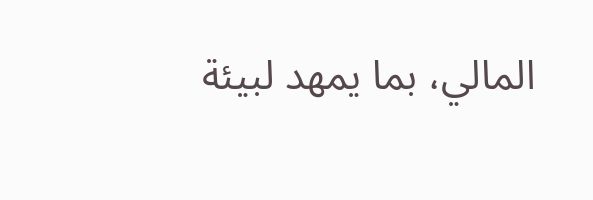المالي، بما يمهد لبيئة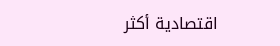اقتصادية أكثر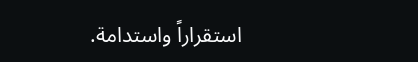استقراراً واستدامة.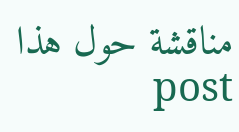مناقشة حول هذا post